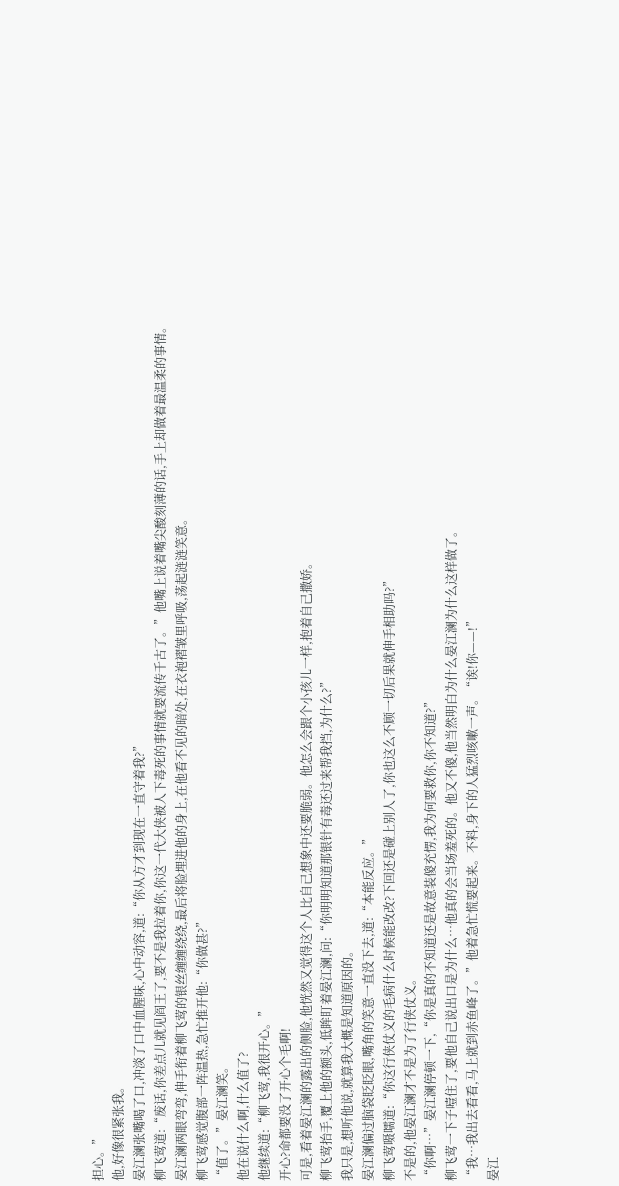担心。”
他,好像很紧张我。
晏江澜张嘴喝了口,冲淡了口中血腥味,心中动容,道:“你从方才到现在一直守着我?”
柳飞莺道:“废话,你差点儿就见阎王了,要不是我拉着你,你这一代大侠被人下毒死的事情就要流传千古了。”他嘴上说着嘴尖酸刻薄的话,手上却做着最温柔的事情。
晏江澜两眼弯弯,伸手衔着柳飞莺的银丝缠缠绕绕,最后将脸埋进他的身上,在他看不见的暗处,在衣袍褶皱里呼吸,荡起涟涟笑意。
柳飞莺感觉腹部一阵温热,急忙推开他:“你做甚?”
“值了。”晏江澜笑。
他在说什么啊,什么值了?
他继续道:“柳飞莺,我很开心。”
开心?命都要没了开心个毛啊!
可是,看着晏江澜的露出的侧脸,他恍然又觉得这个人比自己想象中还要脆弱。他怎么会跟个小孩儿一样,抱着自己撒娇。
柳飞莺抬手,覆上他的额头,低眸盯着晏江澜,问:“你明明知道那银针有毒还过来帮我挡,为什么?”
我只是,想听他说,就算我大概是知道原因的。
晏江澜偏过脑袋眨眨眼,嘴角的笑意一直没下去,道:“本能反应。”
柳飞莺嗫嚅道:“你这行侠仗义的毛病什么时候能改改?下回还是碰上别人了,你也这么不顾一切后果就伸手相助吗?”
不是的,他晏江澜才不是为了行侠仗义。
“你啊…”晏江澜停顿一下,“你是真的不知道还是故意装傻充愣,我为何要救你,你不知道?”
柳飞莺一下子噎住了,要他自己说出口是为什么…他真的会当场羞死的。他又不傻,他当然明白为什么晏江澜为什么这样做了。
“我…我出去看看,马上就到赤鱼峰了。”他着急忙慌要起来。不料,身下的人猛烈咳嗽一声。“诶!你——!”
晏江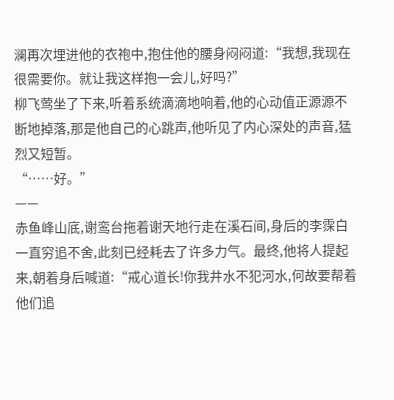澜再次埋进他的衣袍中,抱住他的腰身闷闷道:“我想,我现在很需要你。就让我这样抱一会儿,好吗?”
柳飞莺坐了下来,听着系统滴滴地响着,他的心动值正源源不断地掉落,那是他自己的心跳声,他听见了内心深处的声音,猛烈又短暂。
“……好。”
——
赤鱼峰山底,谢鸾台拖着谢天地行走在溪石间,身后的李霂白一直穷追不舍,此刻已经耗去了许多力气。最终,他将人提起来,朝着身后喊道:“戒心道长!你我井水不犯河水,何故要帮着他们追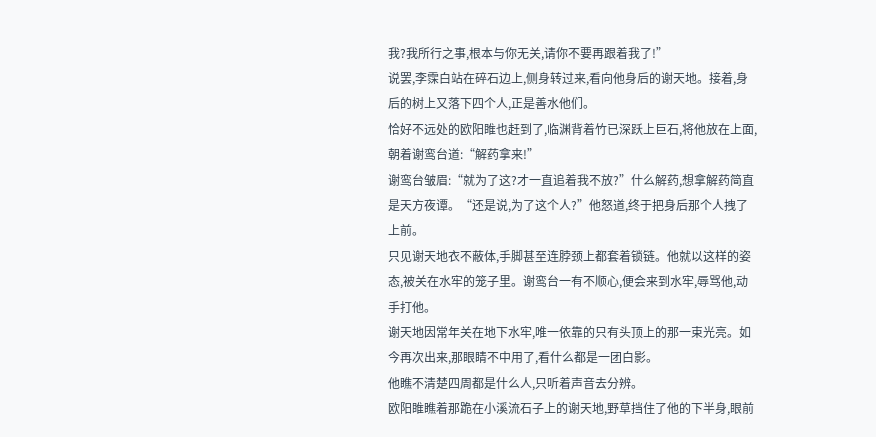我?我所行之事,根本与你无关,请你不要再跟着我了!”
说罢,李霂白站在碎石边上,侧身转过来,看向他身后的谢天地。接着,身后的树上又落下四个人,正是善水他们。
恰好不远处的欧阳睢也赶到了,临渊背着竹已深跃上巨石,将他放在上面,朝着谢鸾台道:“解药拿来!”
谢鸾台皱眉:“就为了这?才一直追着我不放?”什么解药,想拿解药简直是天方夜谭。“还是说,为了这个人?”他怒道,终于把身后那个人拽了上前。
只见谢天地衣不蔽体,手脚甚至连脖颈上都套着锁链。他就以这样的姿态,被关在水牢的笼子里。谢鸾台一有不顺心,便会来到水牢,辱骂他,动手打他。
谢天地因常年关在地下水牢,唯一依靠的只有头顶上的那一束光亮。如今再次出来,那眼睛不中用了,看什么都是一团白影。
他瞧不清楚四周都是什么人,只听着声音去分辨。
欧阳睢瞧着那跪在小溪流石子上的谢天地,野草挡住了他的下半身,眼前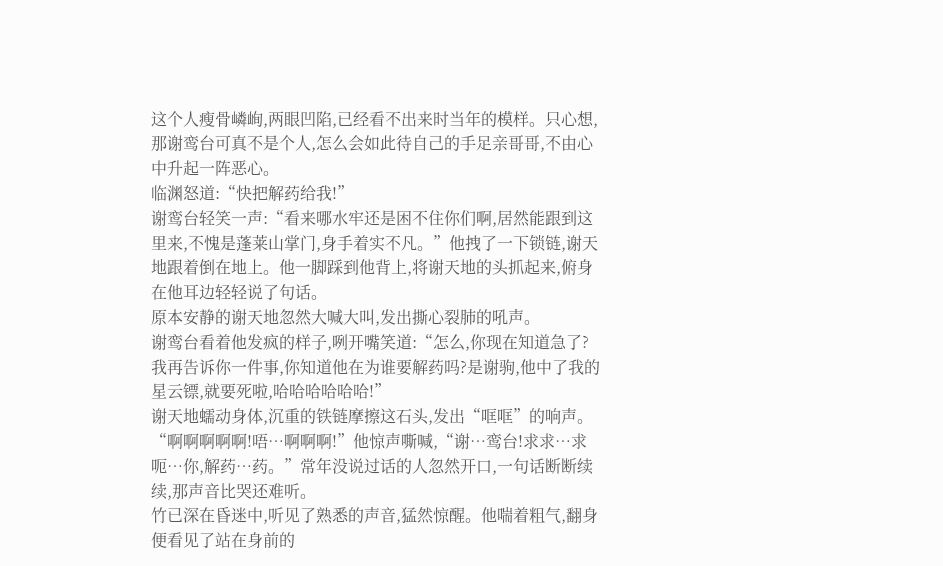这个人瘦骨嶙峋,两眼凹陷,已经看不出来时当年的模样。只心想,那谢鸾台可真不是个人,怎么会如此待自己的手足亲哥哥,不由心中升起一阵恶心。
临渊怒道:“快把解药给我!”
谢鸾台轻笑一声:“看来哪水牢还是困不住你们啊,居然能跟到这里来,不愧是蓬莱山掌门,身手着实不凡。”他拽了一下锁链,谢天地跟着倒在地上。他一脚踩到他背上,将谢天地的头抓起来,俯身在他耳边轻轻说了句话。
原本安静的谢天地忽然大喊大叫,发出撕心裂肺的吼声。
谢鸾台看着他发疯的样子,咧开嘴笑道:“怎么,你现在知道急了?我再告诉你一件事,你知道他在为谁要解药吗?是谢驹,他中了我的星云镖,就要死啦,哈哈哈哈哈哈!”
谢天地蠕动身体,沉重的铁链摩擦这石头,发出“哐哐”的响声。
“啊啊啊啊啊!唔…啊啊啊!”他惊声嘶喊,“谢…鸾台!求求…求呃…你,解药…药。”常年没说过话的人忽然开口,一句话断断续续,那声音比哭还难听。
竹已深在昏迷中,听见了熟悉的声音,猛然惊醒。他喘着粗气,翻身便看见了站在身前的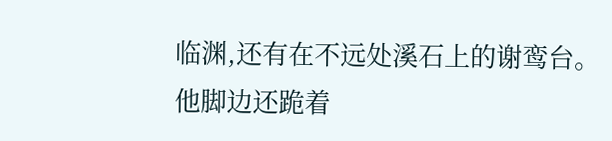临渊,还有在不远处溪石上的谢鸾台。
他脚边还跪着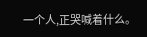一个人,正哭喊着什么。